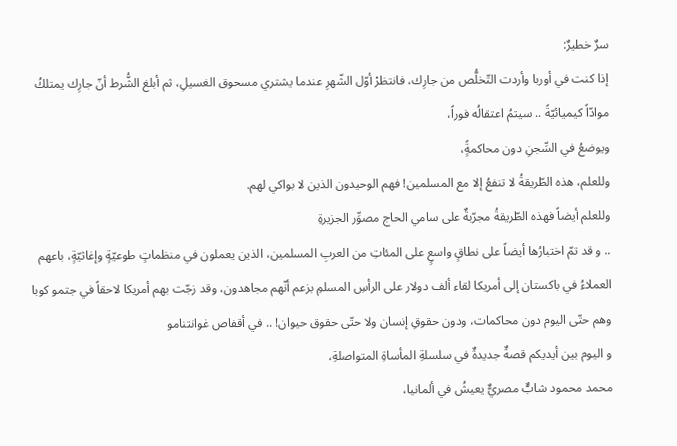سرٌ خطيرٌ:
إذا كنت في أوربا وأردت التّخلُّص من جارِك، فانتظرْ أوّل الشّهرِ عندما يشتري مسحوق الغسيلِ، ثم أبلغ الشُّرط أنّ جارِك يمتلكُ موادّاً كيميائيّةً .. سيتمُ اعتقالُه فوراً،
ويوضعُ في السِّجنِ دون محاكمةًٍ،
وللعلم، هذه الطّريقةُ لا تنفعُ إلا مع المسلمين! فهم الوحيدون الذين لا بواكي لهم.
وللعلم أيضاً فهذه الطّريقةُ مجرّبةٌ على سامي الحاج مصوِّر الجزيرةِ
.. و قد تمّ اختبارُها أيضاً على نطاقٍ واسعٍ على المئاتِ من العربِ المسلمين، الذين يعملون في منظماتٍ طوعيّةٍ وإغاثيّةٍ، باعهم العملاءُ في باكستان إلى أمريكا لقاء ألف دولار على الرأسِ المسلمِ بزعم أنّهم مجاهدون، وقد زجّت بهم أمريكا لاحقاً في جتمو كوبا وهم حتّى اليوم دون محاكمات، ودون حقوقِ إنسان ولا حتّى حقوق حيوان! .. في أقفاص غوانتنامو
و اليوم بين أيديكم قصةٌ جديدةٌ في سلسلةِ المأساةِ المتواصلةِ،
محمد محمود شابٌّ مصريٌّ يعيشُ في ألمانيا،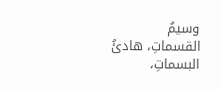وسيمُ القسماتِ، هادئُ البسماتِ،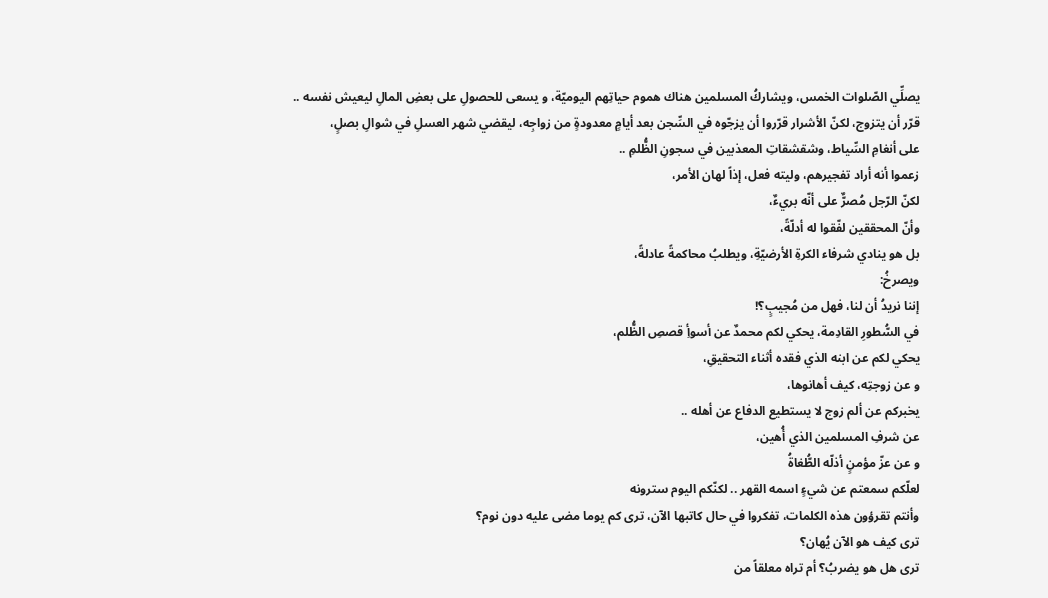يصلِّي الصّلوات الخمس، ويشاركُ المسلمين هناك هموم حياتِهم اليوميّة، و يسعى للحصولِ على بعضِ المالِ ليعيش نفسه ..
قرّر أن يتزوج، لكنّ الأشرار قرّروا أن يزجّوه في السِّجن بعد أيامٍ معدودةٍ من زواجِه، ليقضي شهر العسلِ في شوالِ بصلٍ،
على أنغامِ السِّياط، وشقشقاتِ المعذبين في سجونِ الظُّلمِ ..
زعموا أنه أراد تفجيرهم، وليته فعل، إذاً لهان الأمر،
لكنّ الرّجل مُصرٌّ على أنّه بريءٌ،
وأنّ المحققين لفّقوا له أدلّةً،
بل هو ينادي شرفاء الكرةِ الأرضيّةِ، ويطلبُ محاكمةً عادلةً،
ويصرخُ:
إننا نريدُ أن لنا، فهل من مُجيبٍ؟!
في السُّطورِ القادِمة، يحكي لكم محمدٌ عن أسوأِ قصصِ الظُّلم،
يحكي لكم عن ابنه الذي فقده أثناء التحقيقِ،
و عن زوجتِه، كيف أهانوها،
يخبركم عن ألم زوج لا يستطيع الدفاع عن أهله ..
عن شرفِ المسلمين الذي أُهين،
و عن عزّ مؤمنٍ أذلّه الطُّغاةُ
لعلّكم سمعتم عن شيءٍ اسمه القهر .. لكنّكم اليوم سترونه
وأنتم تقرؤون هذه الكلمات، تفكروا في حال كاتبها الآن، ترى كم يوما مضى عليه دون نوم؟
ترى كيف هو الآن يُهان؟
ترى هل هو يضربُ؟ أم تراه معلقاً من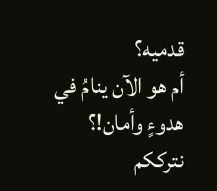قدميه؟
أم هو الآن ينامُ في هدوءٍ وأمان!؟
نترككم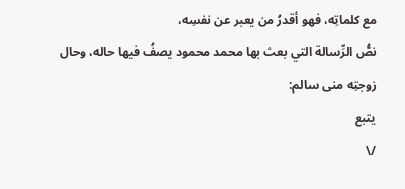مع كلماتِه، فهو أقدرُ من يعبر عن نفسِه،
نصُّ الرِّسالة التي بعث بها محمد محمود يصفُ فيها حاله، وحال زوجتِه منى سالم:
يتبع
/\